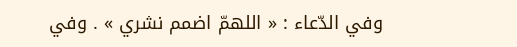وفي الدّعاء : « اللهمّ اضمم نشري » . وفي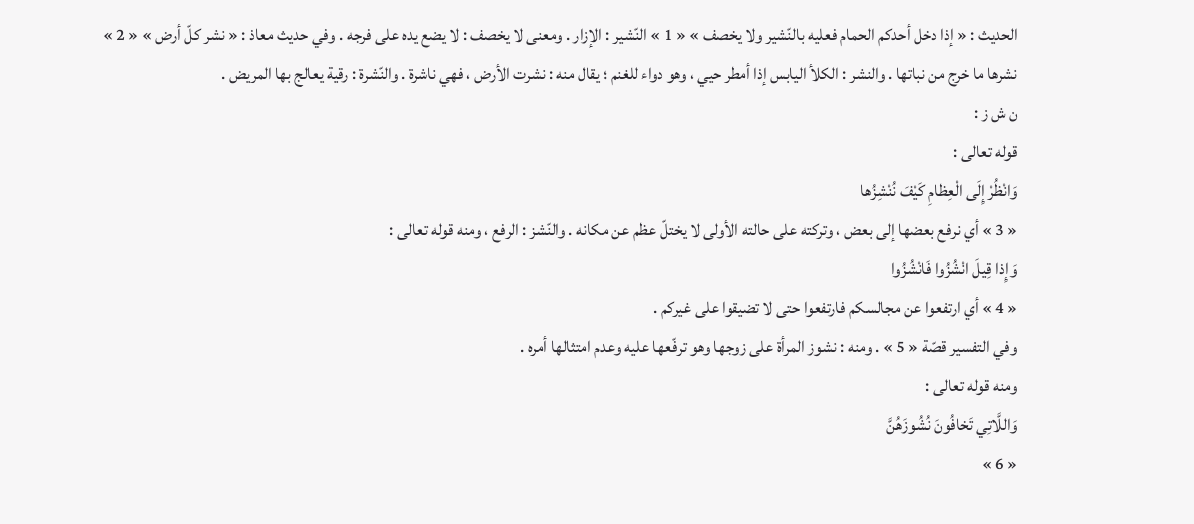الحديث : « إذا دخل أحدكم الحمام فعليه بالنّشير ولا يخصف » « 1 » النّشير : الإزار . ومعنى لا يخصف : لا يضع يده على فرجه . وفي حديث معاذ : « نشر كلّ أرض » « 2 » نشرها ما خرج من نباتها . والنشر : الكلأ اليابس إذا أمطر حيي ، وهو دواء للغنم ؛ يقال منه : نشرت الأرض ، فهي ناشرة . والنّشرة : رقية يعالج بها المريض .
ن ش ز :
قوله تعالى :
وَانْظُرْ إِلَى الْعِظامِ كَيْفَ نُنْشِزُها
« 3 » أي نرفع بعضها إلى بعض ، وتركته على حالته الأولى لا يختلّ عظم عن مكانه . والنّشز : الرفع ، ومنه قوله تعالى :
وَإِذا قِيلَ انْشُزُوا فَانْشُزُوا
« 4 » أي ارتفعوا عن مجالسكم فارتفعوا حتى لا تضيقوا على غيركم .
وفي التفسير قصّة « 5 » . ومنه : نشوز المرأة على زوجها وهو ترفّعها عليه وعدم امتثالها أمره .
ومنه قوله تعالى :
وَاللَّاتِي تَخافُونَ نُشُوزَهُنَّ
« 6 »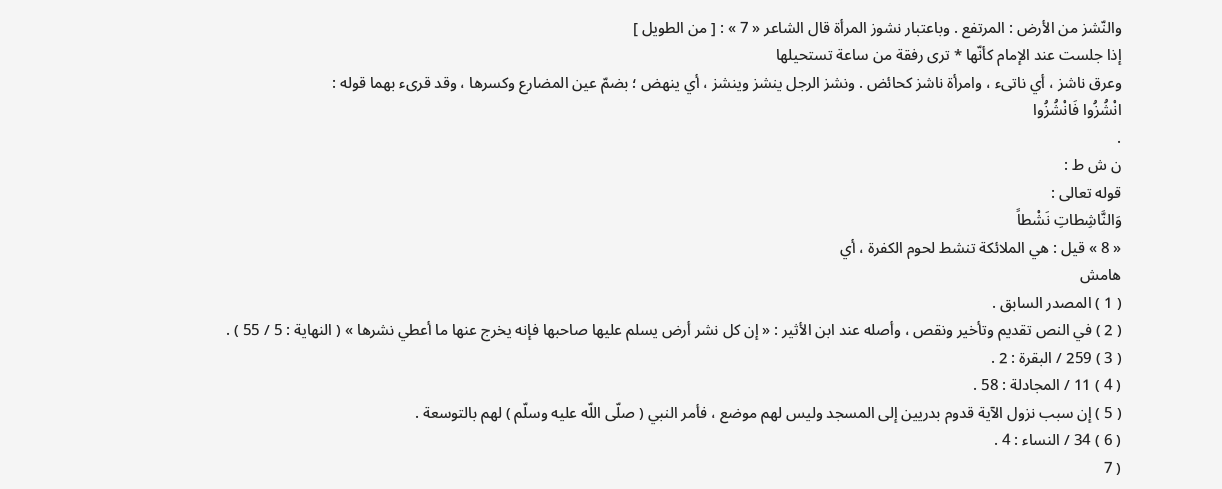والنّشز من الأرض : المرتفع . وباعتبار نشوز المرأة قال الشاعر « 7 » : [ من الطويل ]
إذا جلست عند الإمام كأنّها * ترى رفقة من ساعة تستحيلها
وعرق ناشز ، أي ناتىء ، وامرأة ناشز كحائض . ونشز الرجل ينشز وينشز ، أي ينهض ؛ بضمّ عين المضارع وكسرها ، وقد قرىء بهما قوله :
انْشُزُوا فَانْشُزُوا
.
ن ش ط :
قوله تعالى :
وَالنَّاشِطاتِ نَشْطاً
« 8 » قيل : هي الملائكة تنشط لحوم الكفرة ، أي
هامش
( 1 ) المصدر السابق .
( 2 ) في النص تقديم وتأخير ونقص ، وأصله عند ابن الأثير : « إن كل نشر أرض يسلم عليها صاحبها فإنه يخرج عنها ما أعطي نشرها » ( النهاية : 5 / 55 ) .
( 3 ) 259 / البقرة : 2 .
( 4 ) 11 / المجادلة : 58 .
( 5 ) إن سبب نزول الآية قدوم بدريين إلى المسجد وليس لهم موضع ، فأمر النبي ( صلّى اللّه عليه وسلّم ) لهم بالتوسعة .
( 6 ) 34 / النساء : 4 .
( 7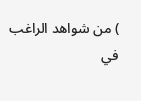) من شواهد الراغب في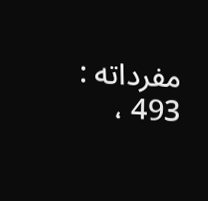مفرداته : 493 ،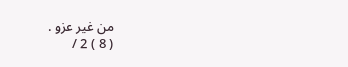من غير عزو .
( 8 ) 2 /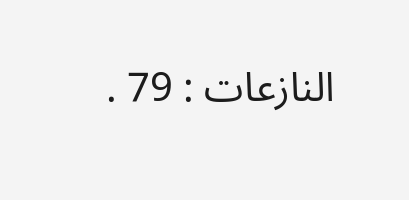النازعات : 79 .